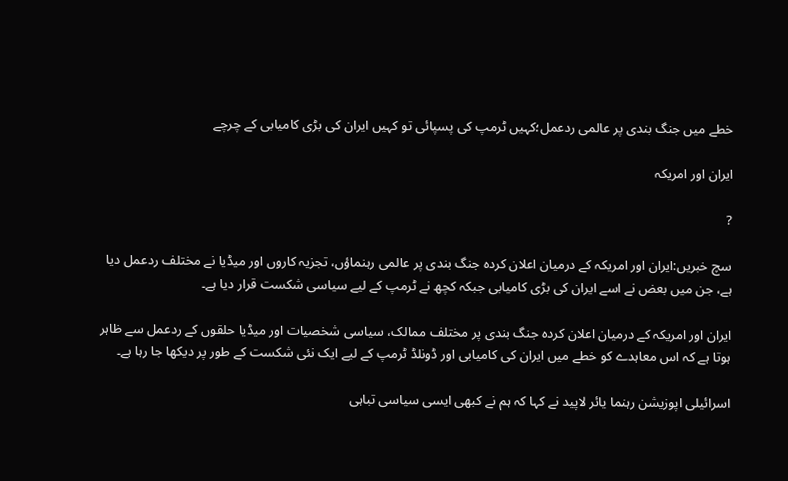خطے میں جنگ بندی پر عالمی ردعمل؛کہیں ٹرمپ کی پسپائی تو کہیں ایران کی بڑی کامیابی کے چرچے

ایران اور امریکہ

?

سچ خبریں:ایران اور امریکہ کے درمیان اعلان کردہ جنگ بندی پر عالمی رہنماؤں، تجزیہ کاروں اور میڈیا نے مختلف ردعمل دیا ہے، جن میں بعض نے اسے ایران کی بڑی کامیابی جبکہ کچھ نے ٹرمپ کے لیے سیاسی شکست قرار دیا ہے۔

ایران اور امریکہ کے درمیان اعلان کردہ جنگ بندی پر مختلف ممالک، سیاسی شخصیات اور میڈیا حلقوں کے ردعمل سے ظاہر ہوتا ہے کہ اس معاہدے کو خطے میں ایران کی کامیابی اور ڈونلڈ ٹرمپ کے لیے ایک نئی شکست کے طور پر دیکھا جا رہا ہے۔

اسرائیلی اپوزیشن رہنما یائر لاپید نے کہا کہ ہم نے کبھی ایسی سیاسی تباہی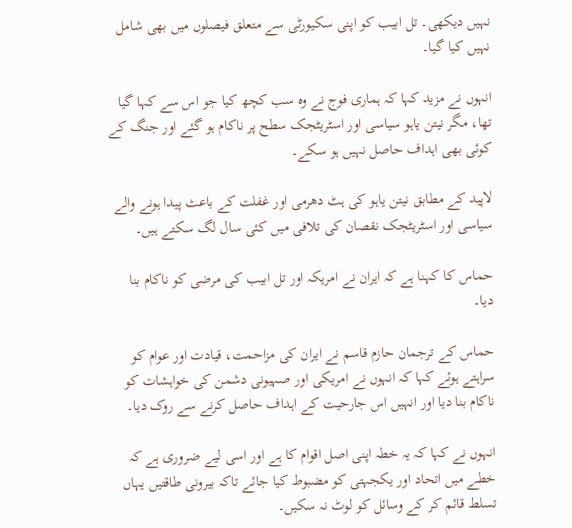نہیں دیکھی۔ تل ابیب کو اپنی سکیورٹی سے متعلق فیصلوں میں بھی شامل نہیں کیا گیا۔

انہوں نے مزید کہا کہ ہماری فوج نے وہ سب کچھ کیا جو اس سے کہا گیا تھا، مگر نیتن یاہو سیاسی اور اسٹریٹجک سطح پر ناکام ہو گئے اور جنگ کے کوئی بھی اہداف حاصل نہیں ہو سکے۔

لاپید کے مطابق نیتن یاہو کی ہٹ دھرمی اور غفلت کے باعث پیدا ہونے والے سیاسی اور اسٹریٹجک نقصان کی تلافی میں کئی سال لگ سکتے ہیں۔

حماس کا کہنا ہے کہ ایران نے امریکہ اور تل ابیب کی مرضی کو ناکام بنا دیا۔

حماس کے ترجمان حازم قاسم نے ایران کی مزاحمت، قیادت اور عوام کو سراہتے ہوئے کہا کہ انہوں نے امریکی اور صہیونی دشمن کی خواہشات کو ناکام بنا دیا اور انہیں اس جارحیت کے اہداف حاصل کرنے سے روک دیا۔

انہوں نے کہا کہ یہ خطہ اپنی اصل اقوام کا ہے اور اسی لیے ضروری ہے کہ خطے میں اتحاد اور یکجہتی کو مضبوط کیا جائے تاکہ بیرونی طاقتیں یہاں تسلط قائم کر کے وسائل کو لوٹ نہ سکیں۔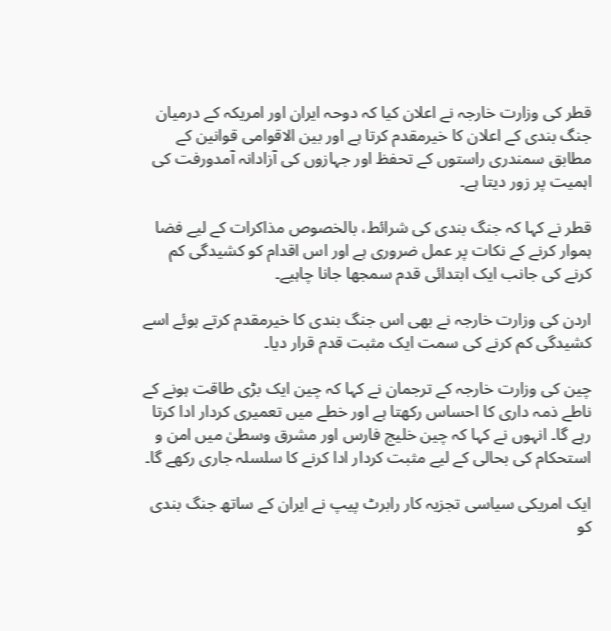قطر کی وزارت خارجہ نے اعلان کیا کہ دوحہ ایران اور امریکہ کے درمیان جنگ بندی کے اعلان کا خیرمقدم کرتا ہے اور بین الاقوامی قوانین کے مطابق سمندری راستوں کے تحفظ اور جہازوں کی آزادانہ آمدورفت کی اہمیت پر زور دیتا ہے۔

قطر نے کہا کہ جنگ بندی کی شرائط، بالخصوص مذاکرات کے لیے فضا ہموار کرنے کے نکات پر عمل ضروری ہے اور اس اقدام کو کشیدگی کم کرنے کی جانب ایک ابتدائی قدم سمجھا جانا چاہیے۔

اردن کی وزارت خارجہ نے بھی اس جنگ بندی کا خیرمقدم کرتے ہوئے اسے کشیدگی کم کرنے کی سمت ایک مثبت قدم قرار دیا۔

چین کی وزارت خارجہ کے ترجمان نے کہا کہ چین ایک بڑی طاقت ہونے کے ناطے ذمہ داری کا احساس رکھتا ہے اور خطے میں تعمیری کردار ادا کرتا رہے گا۔ انہوں نے کہا کہ چین خلیج فارس اور مشرق وسطیٰ میں امن و استحکام کی بحالی کے لیے مثبت کردار ادا کرنے کا سلسلہ جاری رکھے گا۔

ایک امریکی سیاسی تجزیہ کار رابرٹ پیپ نے ایران کے ساتھ جنگ بندی کو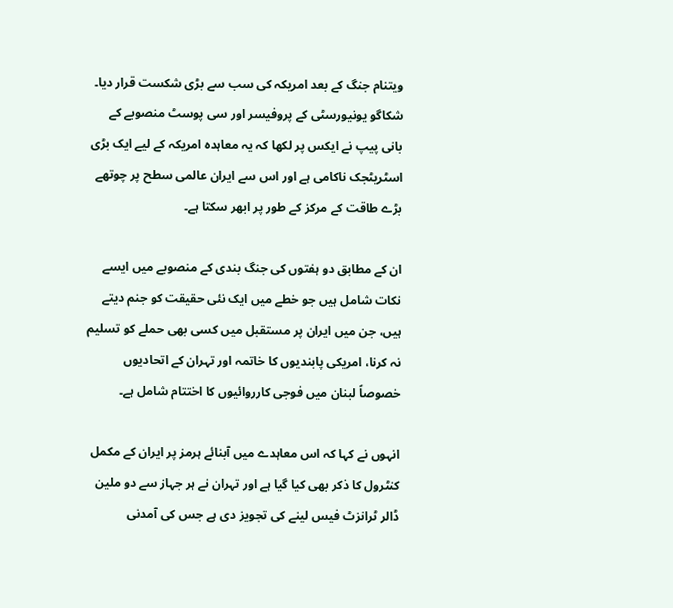ویتنام جنگ کے بعد امریکہ کی سب سے بڑی شکست قرار دیا۔ شکاگو یونیورسٹی کے پروفیسر اور سی پوسٹ منصوبے کے بانی پیپ نے ایکس پر لکھا کہ یہ معاہدہ امریکہ کے لیے ایک بڑی اسٹریٹجک ناکامی ہے اور اس سے ایران عالمی سطح پر چوتھے بڑے طاقت کے مرکز کے طور پر ابھر سکتا ہے۔

ان کے مطابق دو ہفتوں کی جنگ بندی کے منصوبے میں ایسے نکات شامل ہیں جو خطے میں ایک نئی حقیقت کو جنم دیتے ہیں، جن میں ایران پر مستقبل میں کسی بھی حملے کو تسلیم نہ کرنا، امریکی پابندیوں کا خاتمہ اور تہران کے اتحادیوں خصوصاً لبنان میں فوجی کارروائیوں کا اختتام شامل ہے۔

انہوں نے کہا کہ اس معاہدے میں آبنائے ہرمز پر ایران کے مکمل کنٹرول کا ذکر بھی کیا گیا ہے اور تہران نے ہر جہاز سے دو ملین ڈالر ٹرانزٹ فیس لینے کی تجویز دی ہے جس کی آمدنی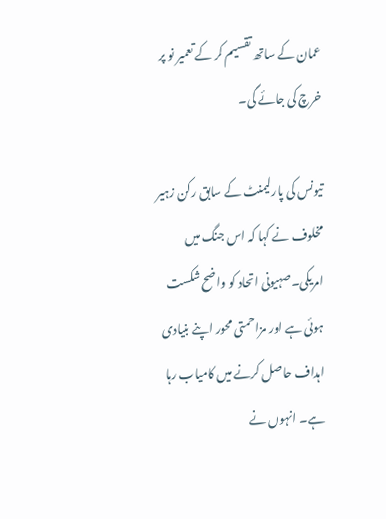عمان کے ساتھ تقسیم کر کے تعمیر نو پر خرچ کی جائے گی۔

تیونس کی پارلیمنٹ کے سابق رکن زہیر مخلوف نے کہا کہ اس جنگ میں امریکی۔صہیونی اتحاد کو واضح شکست ہوئی ہے اور مزاحمتی محور اپنے بنیادی اہداف حاصل کرنے میں کامیاب رہا ہے۔ انہوں نے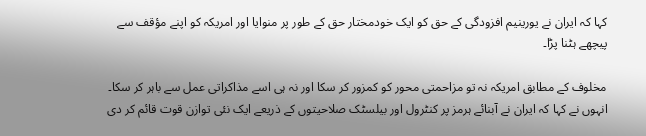کہا کہ ایران نے یورینیم افزودگی کے حق کو ایک خودمختار حق کے طور پر منوایا اور امریکہ کو اپنے مؤقف سے پیچھے ہٹنا پڑا۔

مخلوف کے مطابق امریکہ نہ تو مزاحمتی محور کو کمزور کر سکا اور نہ ہی اسے مذاکراتی عمل سے باہر کر سکا۔ انہوں نے کہا کہ ایران نے آبنائے ہرمز پر کنٹرول اور بیلسٹک صلاحیتوں کے ذریعے ایک نئی توازن قوت قائم کر دی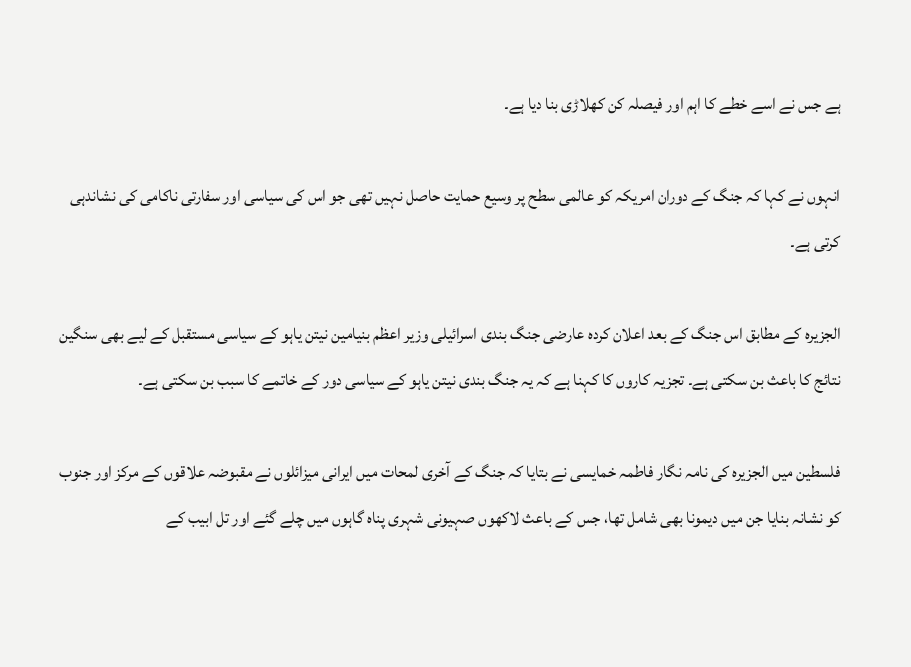ہے جس نے اسے خطے کا اہم اور فیصلہ کن کھلاڑی بنا دیا ہے۔

انہوں نے کہا کہ جنگ کے دوران امریکہ کو عالمی سطح پر وسیع حمایت حاصل نہیں تھی جو اس کی سیاسی اور سفارتی ناکامی کی نشاندہی کرتی ہے۔

الجزیرہ کے مطابق اس جنگ کے بعد اعلان کردہ عارضی جنگ بندی اسرائیلی وزیر اعظم بنیامین نیتن یاہو کے سیاسی مستقبل کے لیے بھی سنگین نتائج کا باعث بن سکتی ہے۔ تجزیہ کاروں کا کہنا ہے کہ یہ جنگ بندی نیتن یاہو کے سیاسی دور کے خاتمے کا سبب بن سکتی ہے۔

فلسطین میں الجزیرہ کی نامہ نگار فاطمہ خمایسی نے بتایا کہ جنگ کے آخری لمحات میں ایرانی میزائلوں نے مقبوضہ علاقوں کے مرکز اور جنوب کو نشانہ بنایا جن میں دیمونا بھی شامل تھا، جس کے باعث لاکھوں صہیونی شہری پناہ گاہوں میں چلے گئے اور تل ابیب کے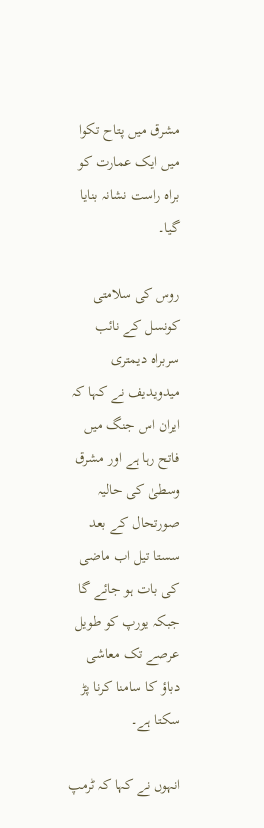مشرق میں پتاح تکوا میں ایک عمارت کو براہ راست نشانہ بنایا گیا۔

روس کی سلامتی کونسل کے نائب سربراہ دیمتری میدویدیف نے کہا کہ ایران اس جنگ میں فاتح رہا ہے اور مشرق وسطیٰ کی حالیہ صورتحال کے بعد سستا تیل اب ماضی کی بات ہو جائے گا جبکہ یورپ کو طویل عرصے تک معاشی دباؤ کا سامنا کرنا پڑ سکتا ہے۔

انہوں نے کہا کہ ٹرمپ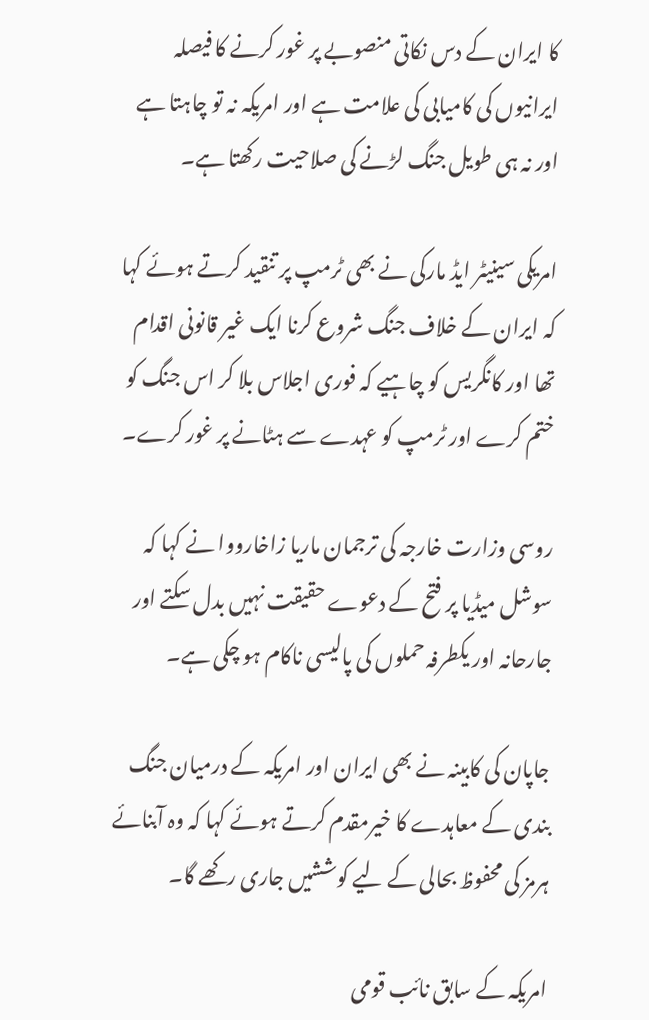کا ایران کے دس نکاتی منصوبے پر غور کرنے کا فیصلہ ایرانیوں کی کامیابی کی علامت ہے اور امریکہ نہ تو چاہتا ہے اور نہ ہی طویل جنگ لڑنے کی صلاحیت رکھتا ہے۔

امریکی سینیٹر ایڈ مارکی نے بھی ٹرمپ پر تنقید کرتے ہوئے کہا کہ ایران کے خلاف جنگ شروع کرنا ایک غیر قانونی اقدام تھا اور کانگریس کو چاہیے کہ فوری اجلاس بلا کر اس جنگ کو ختم کرے اور ٹرمپ کو عہدے سے ہٹانے پر غور کرے۔

روسی وزارت خارجہ کی ترجمان ماریا زاخارووا نے کہا کہ سوشل میڈیا پر فتح کے دعوے حقیقت نہیں بدل سکتے اور جارحانہ اور یکطرفہ حملوں کی پالیسی ناکام ہو چکی ہے۔

جاپان کی کابینہ نے بھی ایران اور امریکہ کے درمیان جنگ بندی کے معاہدے کا خیرمقدم کرتے ہوئے کہا کہ وہ آبنائے ہرمز کی محفوظ بحالی کے لیے کوششیں جاری رکھے گا۔

امریکہ کے سابق نائب قومی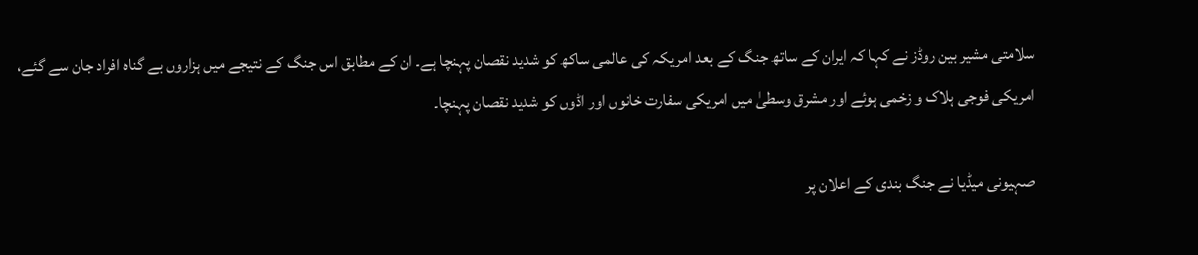سلامتی مشیر بین روڈز نے کہا کہ ایران کے ساتھ جنگ کے بعد امریکہ کی عالمی ساکھ کو شدید نقصان پہنچا ہے۔ ان کے مطابق اس جنگ کے نتیجے میں ہزاروں بے گناہ افراد جان سے گئے، امریکی فوجی ہلاک و زخمی ہوئے اور مشرق وسطیٰ میں امریکی سفارت خانوں اور اڈوں کو شدید نقصان پہنچا۔

صہیونی میڈیا نے جنگ بندی کے اعلان پر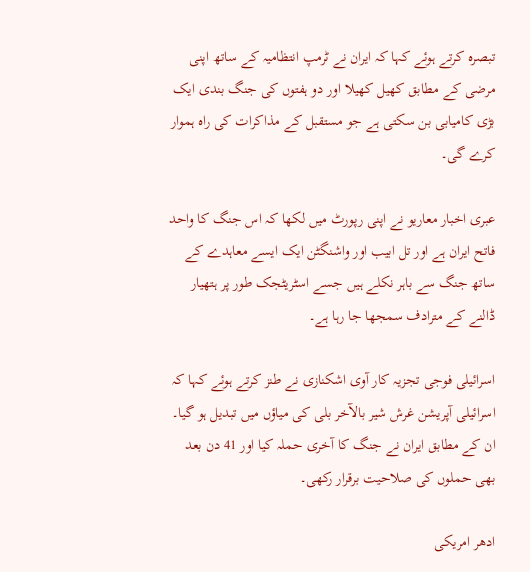تبصرہ کرتے ہوئے کہا کہ ایران نے ٹرمپ انتظامیہ کے ساتھ اپنی مرضی کے مطابق کھیل کھیلا اور دو ہفتوں کی جنگ بندی ایک بڑی کامیابی بن سکتی ہے جو مستقبل کے مذاکرات کی راہ ہموار کرے گی۔

عبری اخبار معاریو نے اپنی رپورٹ میں لکھا کہ اس جنگ کا واحد فاتح ایران ہے اور تل ابیب اور واشنگٹن ایک ایسے معاہدے کے ساتھ جنگ سے باہر نکلے ہیں جسے اسٹریٹجک طور پر ہتھیار ڈالنے کے مترادف سمجھا جا رہا ہے۔

اسرائیلی فوجی تجزیہ کار آوی اشکنازی نے طنز کرتے ہوئے کہا کہ اسرائیلی آپریشن غرش شیر بالآخر بلی کی میاؤں میں تبدیل ہو گیا۔ ان کے مطابق ایران نے جنگ کا آخری حملہ کیا اور 41 دن بعد بھی حملوں کی صلاحیت برقرار رکھی۔

ادھر امریکی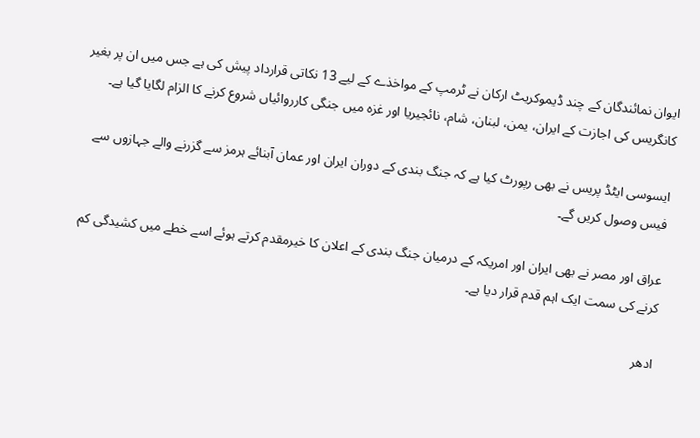ایوان نمائندگان کے چند ڈیموکریٹ ارکان نے ٹرمپ کے مواخذے کے لیے 13 نکاتی قرارداد پیش کی ہے جس میں ان پر بغیر کانگریس کی اجازت کے ایران، یمن، لبنان، شام، نائجیریا اور غزہ میں جنگی کارروائیاں شروع کرنے کا الزام لگایا گیا ہے۔

ایسوسی ایٹڈ پریس نے بھی رپورٹ کیا ہے کہ جنگ بندی کے دوران ایران اور عمان آبنائے ہرمز سے گزرنے والے جہازوں سے فیس وصول کریں گے۔

عراق اور مصر نے بھی ایران اور امریکہ کے درمیان جنگ بندی کے اعلان کا خیرمقدم کرتے ہوئے اسے خطے میں کشیدگی کم کرنے کی سمت ایک اہم قدم قرار دیا ہے۔

ادھر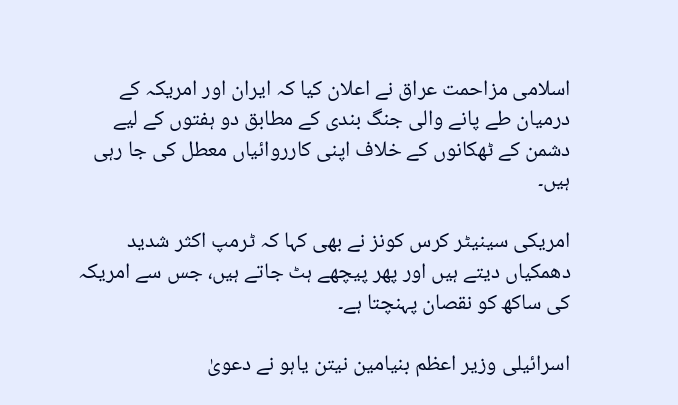اسلامی مزاحمت عراق نے اعلان کیا کہ ایران اور امریکہ کے درمیان طے پانے والی جنگ بندی کے مطابق دو ہفتوں کے لیے دشمن کے ٹھکانوں کے خلاف اپنی کارروائیاں معطل کی جا رہی ہیں۔

امریکی سینیٹر کرس کونز نے بھی کہا کہ ٹرمپ اکثر شدید دھمکیاں دیتے ہیں اور پھر پیچھے ہٹ جاتے ہیں، جس سے امریکہ کی ساکھ کو نقصان پہنچتا ہے۔

اسرائیلی وزیر اعظم بنیامین نیتن یاہو نے دعویٰ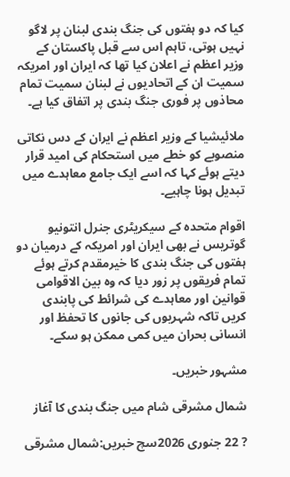کیا کہ دو ہفتوں کی جنگ بندی لبنان پر لاگو نہیں ہوتی، تاہم اس سے قبل پاکستان کے وزیر اعظم نے اعلان کیا تھا کہ ایران اور امریکہ سمیت ان کے اتحادیوں نے لبنان سمیت تمام محاذوں پر فوری جنگ بندی پر اتفاق کیا ہے۔

ملائیشیا کے وزیر اعظم نے ایران کے دس نکاتی منصوبے کو خطے میں استحکام کی امید قرار دیتے ہوئے کہا کہ اسے ایک جامع معاہدے میں تبدیل ہونا چاہیے۔

اقوام متحدہ کے سیکریٹری جنرل انتونیو گوتریس نے بھی ایران اور امریکہ کے درمیان دو ہفتوں کی جنگ بندی کا خیرمقدم کرتے ہوئے تمام فریقوں پر زور دیا کہ وہ بین الاقوامی قوانین اور معاہدے کی شرائط کی پابندی کریں تاکہ شہریوں کی جانوں کا تحفظ اور انسانی بحران میں کمی ممکن ہو سکے۔

مشہور خبریں۔

شمال مشرقی شام میں جنگ بندی کا آغاز

? 22 جنوری 2026سچ خبریں:شمال مشرقی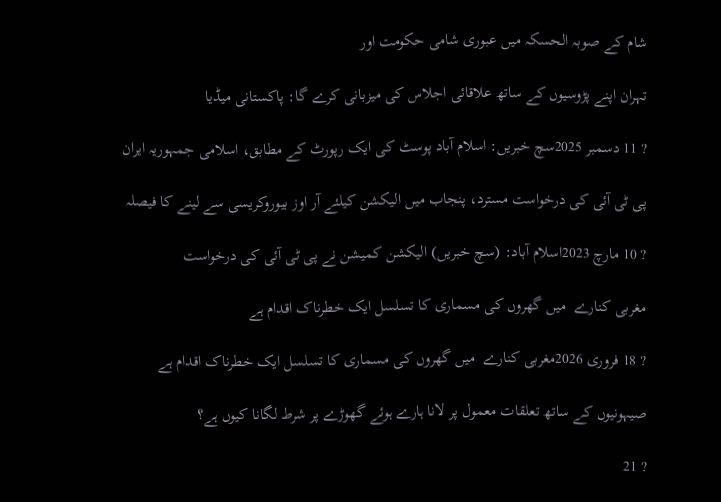شام کے صوبہ الحسکہ میں عبوری شامی حکومت اور

تہران اپنے پڑوسیوں کے ساتھ علاقائی اجلاس کی میزبانی کرے گا: پاکستانی میڈیا

? 11 دسمبر 2025سچ خبریں: اسلام آباد پوسٹ کی ایک رپورٹ کے مطابق، اسلامی جمہوریہ ایران

پی ٹی آئی کی درخواست مسترد، پنجاب میں الیکشن کیلئے آر اوز بیوروکریسی سے لینے کا فیصلہ

? 10 مارچ 2023اسلام آباد: (سچ خبریں) الیکشن کمیشن نے پی ٹی آئی کی درخواست

مغربی کنارے  میں گھروں کی مسماری کا تسلسل ایک خطرناک اقدام ہے

? 18 فروری 2026مغربی کنارے  میں گھروں کی مسماری کا تسلسل ایک خطرناک اقدام ہے

صیہونیوں کے ساتھ تعلقات معمول پر لانا ہارے ہوئے گھوڑے پر شرط لگانا کیوں ہے؟

? 21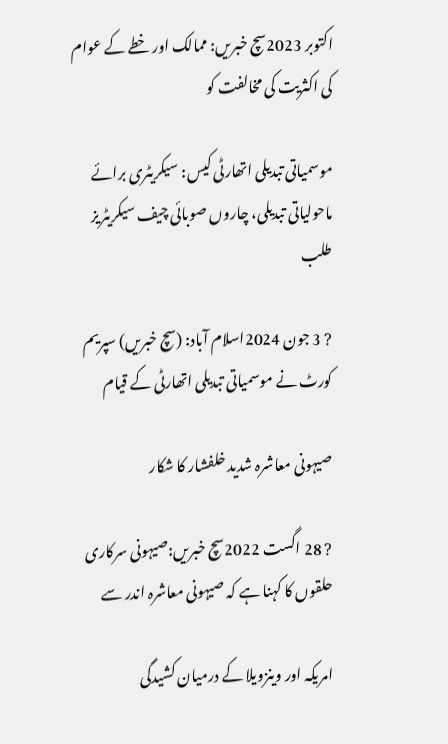اکتوبر 2023سچ خبریں: ممالک اور خطے کے عوام کی اکثریت کی مخالفت کو

موسمیاتی تبدیلی اتھارٹی کیس: سیکریٹری برائے ماحولیاتی تبدیلی، چاروں صوبائی چیف سیکریٹریز طلب

? 3 جون 2024اسلام آباد: (سچ خبریں) سپریم کورٹ نے موسمیاتی تبدیلی اتھارٹی کے قیام

صیہونی معاشرہ شدید خلفشار کا شکار

? 28 اگست 2022سچ خبریں:صیہونی سرکاری حلقوں کا کہنا ہے کہ صیہونی معاشرہ اندر سے

امریکہ اور وینزویلا کے درمیان کشیدگی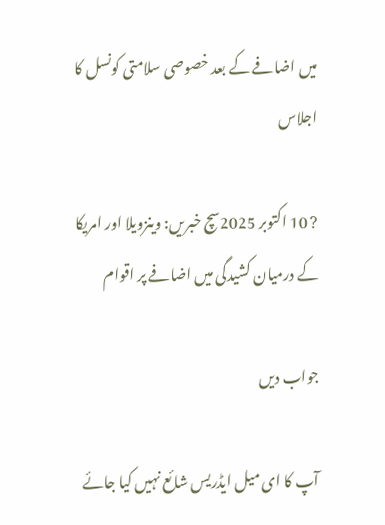میں اضافے کے بعد خصوصی سلامتی کونسل کا اجلاس

? 10 اکتوبر 2025سچ خبریں: وینزویلا اور امریکا کے درمیان کشیدگی میں اضافے پر اقوام

جواب دیں

آپ کا ای میل ایڈریس شائع نہیں کیا جائے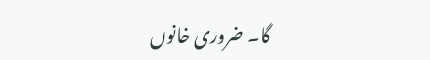گا۔ ضروری خانوں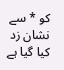کو * سے نشان زد کیا گیا ہے